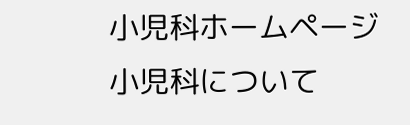小児科ホームページ
小児科について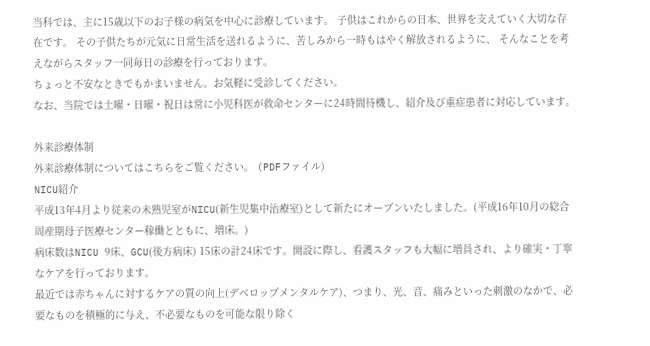当科では、主に15歳以下のお子様の病気を中心に診療しています。 子供はこれからの日本、世界を支えていく大切な存在です。 その子供たちが元気に日常生活を送れるように、苦しみから一時もはやく解放されるように、 そんなことを考えながらスタッフ一同毎日の診療を行っております。
ちょっと不安なときでもかまいません。お気軽に受診してください。
なお、当院では土曜・日曜・祝日は常に小児科医が救命センターに24時間待機し、紹介及び重症患者に対応しています。

外来診療体制
外来診療体制についてはこちらをご覧ください。 (PDFファイル)
NICU紹介
平成13年4月より従来の未熟児室がNICU(新生児集中治療室)として新たにオープンいたしました。(平成16年10月の総合周産期母子医療センター稼働とともに、増床。)
病床数はNICU 9床、GCU(後方病床) 15床の計24床です。開設に際し、看護スタッフも大幅に増員され、より確実・丁寧なケアを行っております。
最近では赤ちゃんに対するケアの質の向上(デベロップメンタルケア)、つまり、光、音、痛みといった刺激のなかで、必要なものを積極的に与え、不必要なものを可能な限り除く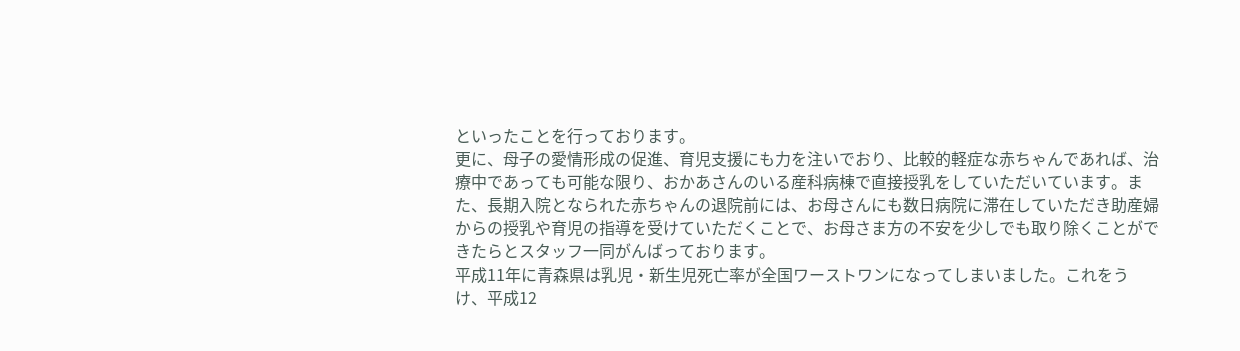といったことを行っております。
更に、母子の愛情形成の促進、育児支援にも力を注いでおり、比較的軽症な赤ちゃんであれば、治療中であっても可能な限り、おかあさんのいる産科病棟で直接授乳をしていただいています。また、長期入院となられた赤ちゃんの退院前には、お母さんにも数日病院に滞在していただき助産婦からの授乳や育児の指導を受けていただくことで、お母さま方の不安を少しでも取り除くことができたらとスタッフ一同がんばっております。
平成11年に青森県は乳児・新生児死亡率が全国ワーストワンになってしまいました。これをうけ、平成12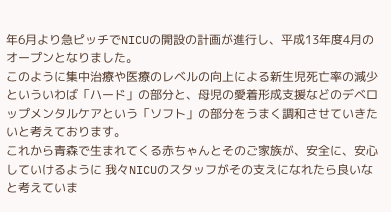年6月より急ピッチでNICUの開設の計画が進行し、平成13年度4月のオープンとなりました。
このように集中治療や医療のレベルの向上による新生児死亡率の減少といういわば「ハード」の部分と、母児の愛着形成支援などのデベロップメンタルケアという「ソフト」の部分をうまく調和させていきたいと考えております。
これから青森で生まれてくる赤ちゃんとそのご家族が、安全に、安心していけるように 我々NICUのスタッフがその支えになれたら良いなと考えていま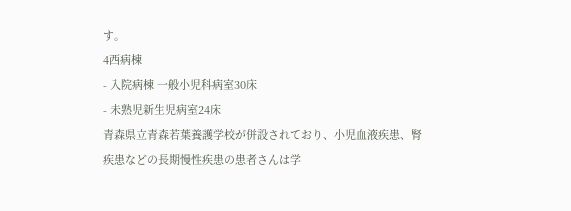す。
4西病棟
- 入院病棟 一般小児科病室30床
- 未熟児新生児病室24床
青森県立青森若葉養護学校が併設されており、小児血液疾患、腎疾患などの長期慢性疾患の患者さんは学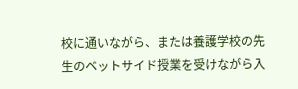校に通いながら、または養護学校の先生のベットサイド授業を受けながら入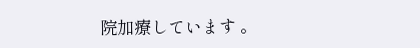院加療しています 。